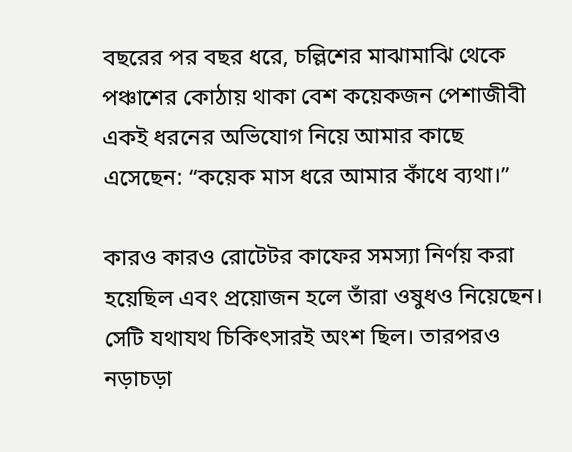বছরের পর বছর ধরে, চল্লিশের মাঝামাঝি থেকে পঞ্চাশের কোঠায় থাকা বেশ কয়েকজন পেশাজীবী একই ধরনের অভিযোগ নিয়ে আমার কাছে এসেছেন: “কয়েক মাস ধরে আমার কাঁধে ব্যথা।”

কারও কারও রোটেটর কাফের সমস্যা নির্ণয় করা হয়েছিল এবং প্রয়োজন হলে তাঁরা ওষুধও নিয়েছেন। সেটি যথাযথ চিকিৎসারই অংশ ছিল। তারপরও নড়াচড়া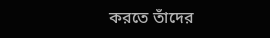করতে তাঁদের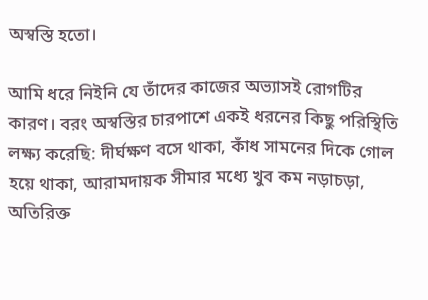অস্বস্তি হতো।

আমি ধরে নিইনি যে তাঁদের কাজের অভ্যাসই রোগটির কারণ। বরং অস্বস্তির চারপাশে একই ধরনের কিছু পরিস্থিতি লক্ষ্য করেছি: দীর্ঘক্ষণ বসে থাকা, কাঁধ সামনের দিকে গোল হয়ে থাকা, আরামদায়ক সীমার মধ্যে খুব কম নড়াচড়া, অতিরিক্ত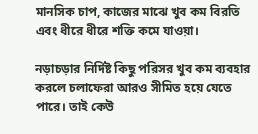মানসিক চাপ, কাজের মাঝে খুব কম বিরতি এবং ধীরে ধীরে শক্তি কমে যাওয়া।

নড়াচড়ার নির্দিষ্ট কিছু পরিসর খুব কম ব্যবহার করলে চলাফেরা আরও সীমিত হয়ে যেতে পারে। তাই কেউ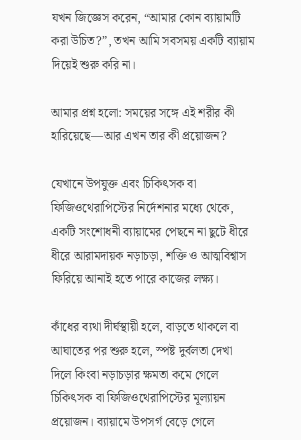যখন জিজ্ঞেস করেন, “আমার কোন ব্যায়ামটি করা উচিত?”, তখন আমি সবসময় একটি ব্যায়াম দিয়েই শুরু করি না।

আমার প্রশ্ন হলো: সময়ের সঙ্গে এই শরীর কী হারিয়েছে—আর এখন তার কী প্রয়োজন?

যেখানে উপযুক্ত এবং চিকিৎসক বা ফিজিওথেরাপিস্টের নির্দেশনার মধ্যে থেকে, একটি সংশোধনী ব্যায়ামের পেছনে না ছুটে ধীরে ধীরে আরামদায়ক নড়াচড়া, শক্তি ও আত্মবিশ্বাস ফিরিয়ে আনাই হতে পারে কাজের লক্ষ্য।

কাঁধের ব্যথা দীর্ঘস্থায়ী হলে, বাড়তে থাকলে বা আঘাতের পর শুরু হলে, স্পষ্ট দুর্বলতা দেখা দিলে কিংবা নড়াচড়ার ক্ষমতা কমে গেলে চিকিৎসক বা ফিজিওথেরাপিস্টের মূল্যায়ন প্রয়োজন। ব্যায়ামে উপসর্গ বেড়ে গেলে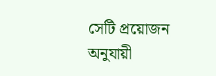সেটি প্রয়োজন অনুযায়ী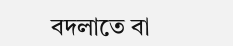বদলাতে বা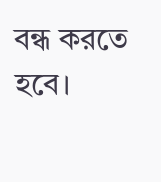বন্ধ করতে হবে।